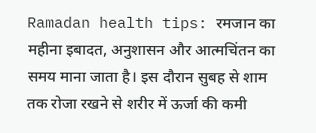Ramadan health tips: रमजान का महीना इबादत, अनुशासन और आत्मचिंतन का समय माना जाता है। इस दौरान सुबह से शाम तक रोजा रखने से शरीर में ऊर्जा की कमी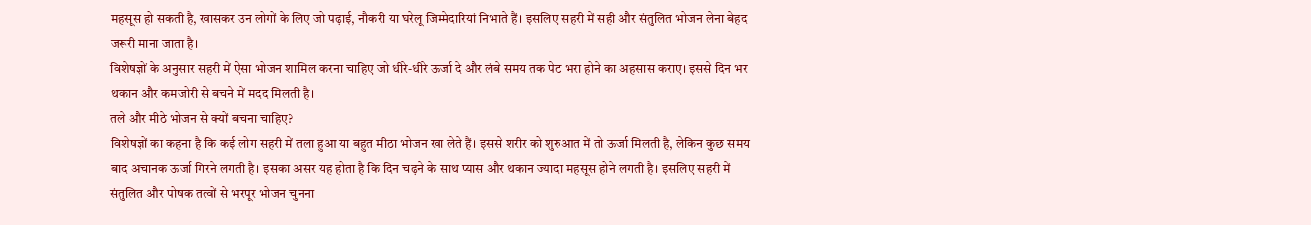महसूस हो सकती है, खासकर उन लोगों के लिए जो पढ़ाई, नौकरी या घरेलू जिम्मेदारियां निभाते हैं। इसलिए सहरी में सही और संतुलित भोजन लेना बेहद जरूरी माना जाता है।
विशेषज्ञों के अनुसार सहरी में ऐसा भोजन शामिल करना चाहिए जो धीरे-धीरे ऊर्जा दे और लंबे समय तक पेट भरा होने का अहसास कराए। इससे दिन भर थकान और कमजोरी से बचने में मदद मिलती है।
तले और मीठे भोजन से क्यों बचना चाहिए?
विशेषज्ञों का कहना है कि कई लोग सहरी में तला हुआ या बहुत मीठा भोजन खा लेते हैं। इससे शरीर को शुरुआत में तो ऊर्जा मिलती है, लेकिन कुछ समय बाद अचानक ऊर्जा गिरने लगती है। इसका असर यह होता है कि दिन चढ़ने के साथ प्यास और थकान ज्यादा महसूस होने लगती है। इसलिए सहरी में संतुलित और पोषक तत्वों से भरपूर भोजन चुनना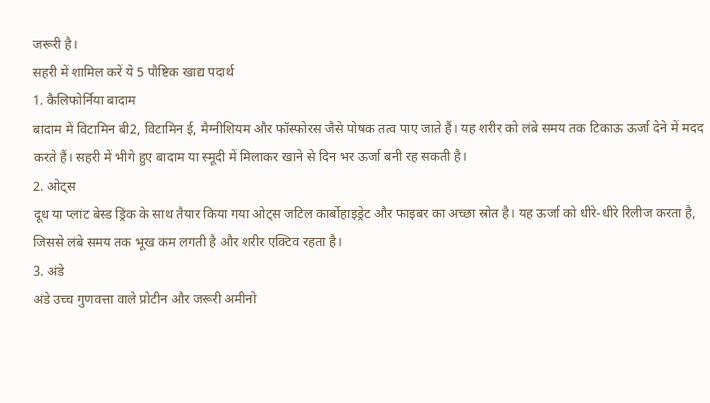जरूरी है।
सहरी में शामिल करें ये 5 पौष्टिक खाद्य पदार्थ
1. कैलिफोर्निया बादाम
बादाम में विटामिन बी2, विटामिन ई, मैग्नीशियम और फॉस्फोरस जैसे पोषक तत्व पाए जाते हैं। यह शरीर को लंबे समय तक टिकाऊ ऊर्जा देने में मदद करते हैं। सहरी में भीगे हुए बादाम या स्मूदी में मिलाकर खाने से दिन भर ऊर्जा बनी रह सकती है।
2. ओट्स
दूध या प्लांट बेस्ड ड्रिंक के साथ तैयार किया गया ओट्स जटिल कार्बोहाइड्रेट और फाइबर का अच्छा स्रोत है। यह ऊर्जा को धीरे-धीरे रिलीज करता है, जिससे लंबे समय तक भूख कम लगती है और शरीर एक्टिव रहता है।
3. अंडे
अंडे उच्च गुणवत्ता वाले प्रोटीन और जरूरी अमीनो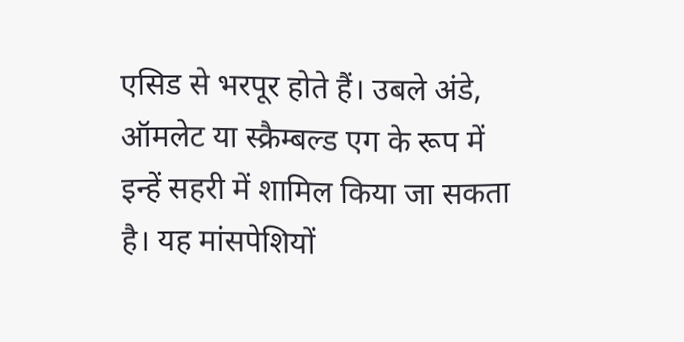एसिड से भरपूर होते हैं। उबले अंडे, ऑमलेट या स्क्रैम्बल्ड एग के रूप में इन्हें सहरी में शामिल किया जा सकता है। यह मांसपेशियों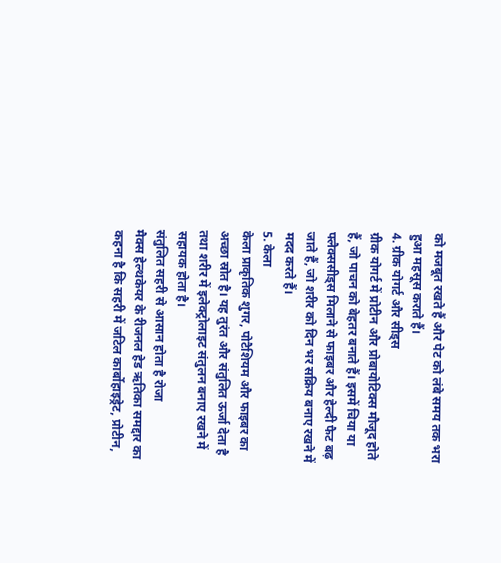को मजबूत रखते हैं और पेट को लंबे समय तक भरा हुआ महसूस कराते हैं।
4. ग्रीक योगर्ट और सीड्स
ग्रीक योगर्ट में प्रोटीन और प्रोबायोटिक्स मौजूद होते हैं, जो पाचन को बेहतर बनाते हैं। इसमें चिया या फ्लैक्ससीड्स मिलाने से फाइबर और हेल्दी फैट बढ़ जाते हैं, जो शरीर को दिन भर सक्रिय बनाए रखने में मदद करते हैं।
5. केला
केला प्राकृतिक शुगर, पोटैशियम और फाइबर का अच्छा स्रोत है। यह तुरंत और संतुलित ऊर्जा देता है तथा शरीर में इलेक्ट्रोलाइट संतुलन बनाए रखने में सहायक होता है।
संतुलित सहरी से आसान होता है रोजा
मैक्स हेल्थकेयर के रीजनल हेड ऋतिका समद्दार का कहना है कि सहरी में जटिल कार्बोहाइड्रेट, प्रोटीन,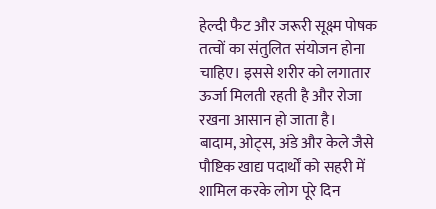हेल्दी फैट और जरूरी सूक्ष्म पोषक तत्वों का संतुलित संयोजन होना चाहिए। इससे शरीर को लगातार ऊर्जा मिलती रहती है और रोजा रखना आसान हो जाता है।
बादाम, ओट्स, अंडे और केले जैसे पौष्टिक खाद्य पदार्थों को सहरी में शामिल करके लोग पूरे दिन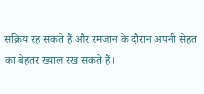सक्रिय रह सकते हैं और रमजान के दौरान अपनी सेहत का बेहतर ख्याल रख सकते हैं।